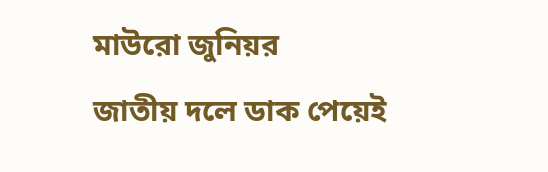মাউরো জুনিয়র
জাতীয় দলে ডাক পেয়েই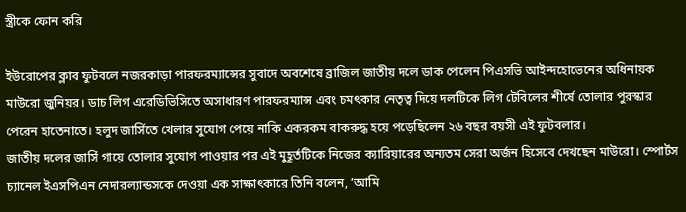স্ত্রীকে ফোন করি

ইউরোপের ক্লাব ফুটবলে নজরকাড়া পারফরম্যান্সের সুবাদে অবশেষে ব্রাজিল জাতীয় দলে ডাক পেলেন পিএসভি আইন্দহোভেনের অধিনায়ক মাউরো জুনিয়র। ডাচ লিগ এরেডিভিসিতে অসাধারণ পারফরম্যান্স এবং চমৎকার নেতৃত্ব দিয়ে দলটিকে লিগ টেবিলের শীর্ষে তোলার পুরস্কার পেরেন হাতেনাতে। হলুদ জার্সিতে খেলার সুযোগ পেয়ে নাকি একরকম বাকরুদ্ধ হয়ে পড়েছিলেন ২৬ বছর বয়সী এই ফুটবলার।
জাতীয় দলের জার্সি গায়ে তোলার সুযোগ পাওয়ার পর এই মুহূর্তটিকে নিজের ক্যারিয়ারের অন্যতম সেরা অর্জন হিসেবে দেখছেন মাউরো। স্পোর্টস চ্যানেল ইএসপিএন নেদারল্যান্ডসকে দেওয়া এক সাক্ষাৎকারে তিনি বলেন, ‘আমি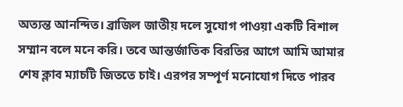অত্যন্ত আনন্দিত। ব্রাজিল জাতীয় দলে সুযোগ পাওয়া একটি বিশাল সম্মান বলে মনে করি। তবে আন্তর্জাতিক বিরতির আগে আমি আমার শেষ ক্লাব ম্যাচটি জিততে চাই। এরপর সম্পূর্ণ মনোযোগ দিতে পারব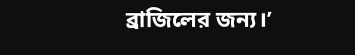ব্রাজিলের জন্য।’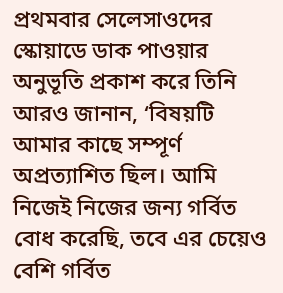প্রথমবার সেলেসাওদের স্কোয়াডে ডাক পাওয়ার অনুভূতি প্রকাশ করে তিনি আরও জানান, ‘বিষয়টি আমার কাছে সম্পূর্ণ অপ্রত্যাশিত ছিল। আমি নিজেই নিজের জন্য গর্বিত বোধ করেছি, তবে এর চেয়েও বেশি গর্বিত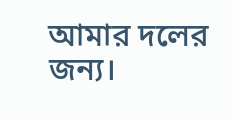আমার দলের জন্য।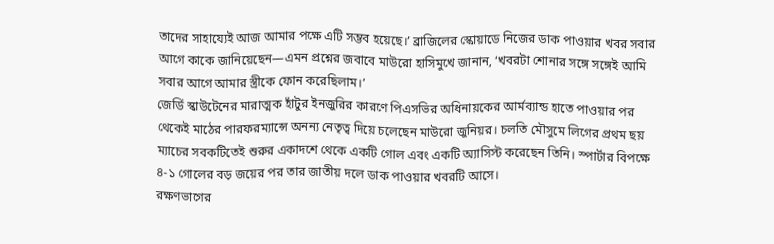তাদের সাহায্যেই আজ আমার পক্ষে এটি সম্ভব হয়েছে।’ ব্রাজিলের স্কোয়াডে নিজের ডাক পাওয়ার খবর সবার আগে কাকে জানিয়েছেন—এমন প্রশ্নের জবাবে মাউরো হাসিমুখে জানান, ‘খবরটা শোনার সঙ্গে সঙ্গেই আমি সবার আগে আমার স্ত্রীকে ফোন করেছিলাম।’
জের্ডি স্কাউটেনের মারাত্মক হাঁটুর ইনজুরির কারণে পিএসভির অধিনায়কের আর্মব্যান্ড হাতে পাওয়ার পর থেকেই মাঠের পারফরম্যান্সে অনন্য নেতৃত্ব দিয়ে চলেছেন মাউরো জুনিয়র। চলতি মৌসুমে লিগের প্রথম ছয় ম্যাচের সবকটিতেই শুরুর একাদশে থেকে একটি গোল এবং একটি অ্যাসিস্ট করেছেন তিনি। স্পার্টার বিপক্ষে ৪-১ গোলের বড় জয়ের পর তার জাতীয় দলে ডাক পাওয়ার খবরটি আসে।
রক্ষণভাগের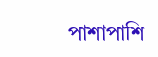পাশাপাশি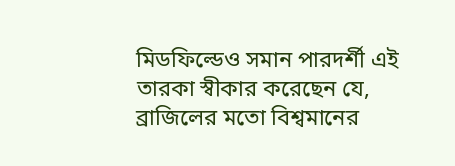মিডফিল্ডেও সমান পারদর্শী এই তারকা স্বীকার করেছেন যে, ব্রাজিলের মতো বিশ্বমানের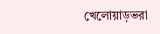খেলোয়াড়ভরা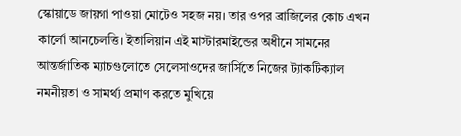স্কোয়াডে জায়গা পাওয়া মোটেও সহজ নয়। তার ওপর ব্রাজিলের কোচ এখন কার্লো আনচেলত্তি। ইতালিয়ান এই মাস্টারমাইন্ডের অধীনে সামনের আন্তর্জাতিক ম্যাচগুলোতে সেলেসাওদের জার্সিতে নিজের ট্যাকটিক্যাল নমনীয়তা ও সামর্থ্য প্রমাণ করতে মুখিয়ে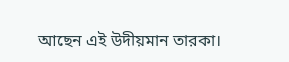আছেন এই উদীয়মান তারকা।